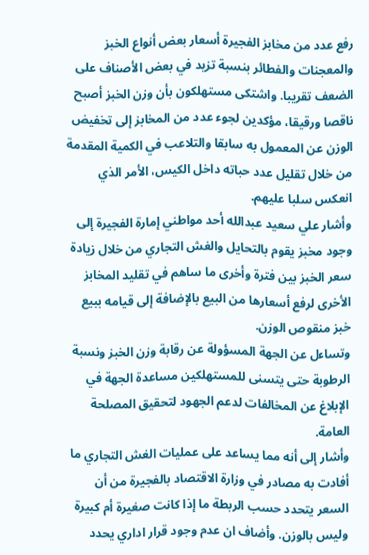رفع عدد من مخابز الفجيرة أسعار بعض أنواع الخبز والمعجنات والفطائر بنسبة تزيد في بعض الأصناف على الضعف تقريبا. واشتكى مستهلكون بأن وزن الخبز أصبح ناقصا ورقيقا، مؤكدين لجوء عدد من المخابز إلى تخفيض الوزن عن المعمول به سابقا والتلاعب في الكمية المقدمة من خلال تقليل عدد حباته داخل الكيس، الأمر الذي انعكس سلبا عليهم.
وأشار علي سعيد عبدالله أحد مواطني إمارة الفجيرة إلى وجود مخبز يقوم بالتحايل والغش التجاري من خلال زيادة سعر الخبز بين فترة وأخرى ما ساهم في تقليد المخابز الأخرى لرفع أسعارها من البيع بالإضافة إلى قيامه ببيع خبز منقوص الوزن.
وتساءل عن الجهة المسؤولة عن رقابة وزن الخبز ونسبة الرطوبة حتى يتسنى للمستهلكين مساعدة الجهة في الإبلاغ عن المخالفات لدعم الجهود لتحقيق المصلحة العامة.
وأشار إلى أنه مما يساعد على عمليات الغش التجاري ما أفادت به مصادر في وزارة الاقتصاد بالفجيرة من أن السعر يتحدد حسب الربطة ما إذا كانت صغيرة أم كبيرة وليس بالوزن. وأضاف ان عدم وجود قرار اداري يحدد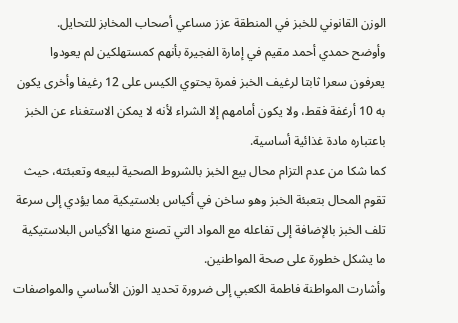الوزن القانوني للخبز في المنطقة عزز مساعي أصحاب المخابز للتحايل.
وأوضح حمدي أحمد مقيم في إمارة الفجيرة بأنهم كمستهلكين لم يعودوا يعرفون سعرا ثابتا لرغيف الخبز فمرة يحتوي الكيس على 12 رغيفا وأخرى يكون به 10 أرغفة فقط، ولا يكون أمامهم إلا الشراء لأنه لا يمكن الاستغناء عن الخبز باعتباره مادة غذائية أساسية.
كما شكا من عدم التزام محال بيع الخبز بالشروط الصحية لبيعه وتعبئته، حيث تقوم المحال بتعبئة الخبز وهو ساخن في أكياس بلاستيكية مما يؤدي إلى سرعة تلف الخبز بالإضافة إلى تفاعله مع المواد التي تصنع منها الأكياس البلاستيكية ما يشكل خطورة على صحة المواطنين.
وأشارت المواطنة فاطمة الكعبي إلى ضرورة تحديد الوزن الأساسي والمواصفات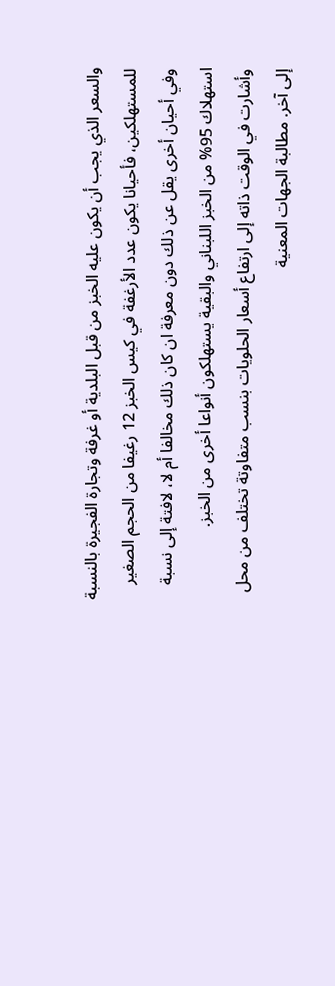والسعر الذي يجب أن يكون عليه الخبز من قبل البلدية أو غرفة وتجارة الفجيرة بالنسبة للمستهلكين، فأحيانا يكون عدد الأرغفة في كيس الخبز 12 رغيفا من الحجم الصغير وفي أحيان أخرى يقل عن ذلك دون معرفة ان كان ذلك مخالفا أم لا، لافتة إلى نسبة استهلاك 95% من الخبز اللبناني والبقية يستهلكون أنواعا أخرى من الخبز.
وأشارت في الوقت ذاته إلى ارتفاع أسعار الحلويات بنسب متفاوتة تختلف من محل إلى آخر. مطالبة الجهات المعنية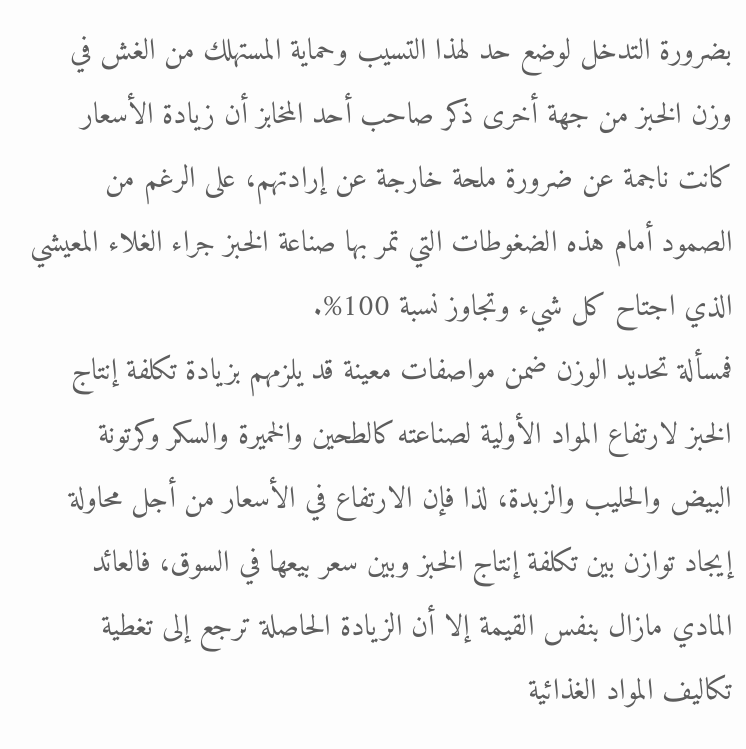بضرورة التدخل لوضع حد لهذا التسيب وحماية المستهلك من الغش في وزن الخبز من جهة أخرى ذكر صاحب أحد المخابز أن زيادة الأسعار كانت ناجمة عن ضرورة ملحة خارجة عن إرادتهم، على الرغم من الصمود أمام هذه الضغوطات التي تمر بها صناعة الخبز جراء الغلاء المعيشي الذي اجتاح كل شيء وتجاوز نسبة 100%.
فمسألة تحديد الوزن ضمن مواصفات معينة قد يلزمهم بزيادة تكلفة إنتاج الخبز لارتفاع المواد الأولية لصناعته كالطحين والخميرة والسكر وكرتونة البيض والحليب والزبدة، لذا فإن الارتفاع في الأسعار من أجل محاولة إيجاد توازن بين تكلفة إنتاج الخبز وبين سعر بيعها في السوق، فالعائد المادي مازال بنفس القيمة إلا أن الزيادة الحاصلة ترجع إلى تغطية تكاليف المواد الغذائية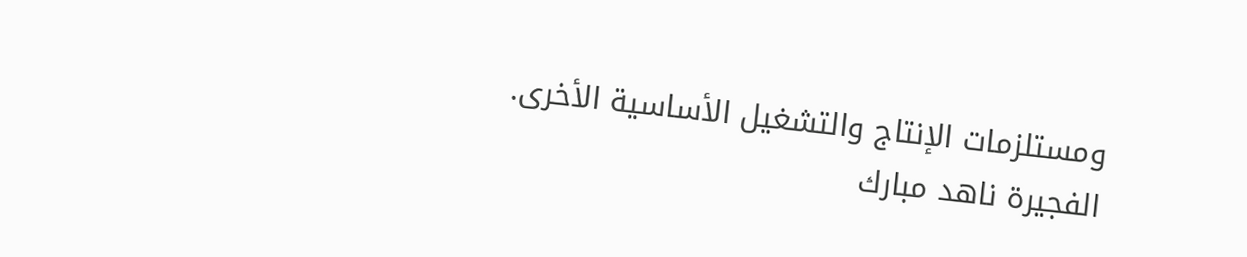ومستلزمات الإنتاج والتشغيل الأساسية الأخرى.
الفجيرة ناهد مبارك